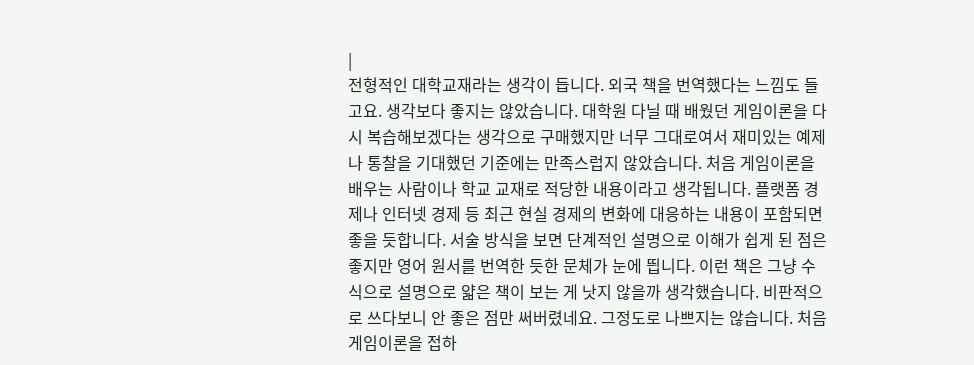|
전형적인 대학교재라는 생각이 듭니다. 외국 책을 번역했다는 느낌도 들고요. 생각보다 좋지는 않았습니다. 대학원 다닐 때 배웠던 게임이론을 다시 복습해보겠다는 생각으로 구매했지만 너무 그대로여서 재미있는 예제나 통찰을 기대했던 기준에는 만족스럽지 않았습니다. 처음 게임이론을 배우는 사람이나 학교 교재로 적당한 내용이라고 생각됩니다. 플랫폼 경제나 인터넷 경제 등 최근 현실 경제의 변화에 대응하는 내용이 포함되면 좋을 듯합니다. 서술 방식을 보면 단계적인 설명으로 이해가 쉽게 된 점은 좋지만 영어 원서를 번역한 듯한 문체가 눈에 띕니다. 이런 책은 그냥 수식으로 설명으로 얇은 책이 보는 게 낫지 않을까 생각했습니다. 비판적으로 쓰다보니 안 좋은 점만 써버렸네요. 그정도로 나쁘지는 않습니다. 처음 게임이론을 접하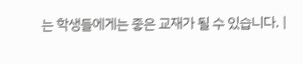는 학생들에게는 좋은 교재가 될 수 있습니다. |